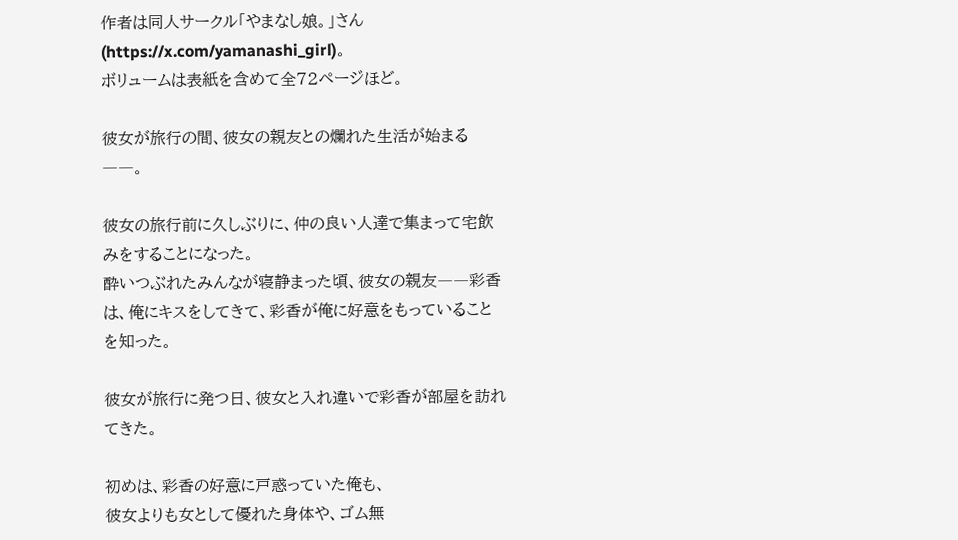作者は同人サークル「やまなし娘。」さん(https://x.com/yamanashi_girl)。
ボリュームは表紙を含めて全72ページほど。

彼女が旅行の間、彼女の親友との爛れた生活が始まる――。

彼女の旅行前に久しぶりに、仲の良い人達で集まって宅飲みをすることになった。
酔いつぶれたみんなが寝静まった頃、彼女の親友――彩香は、俺にキスをしてきて、彩香が俺に好意をもっていることを知った。

彼女が旅行に発つ日、彼女と入れ違いで彩香が部屋を訪れてきた。

初めは、彩香の好意に戸惑っていた俺も、
彼女よりも女として優れた身体や、ゴム無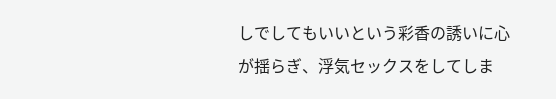しでしてもいいという彩香の誘いに心が揺らぎ、浮気セックスをしてしま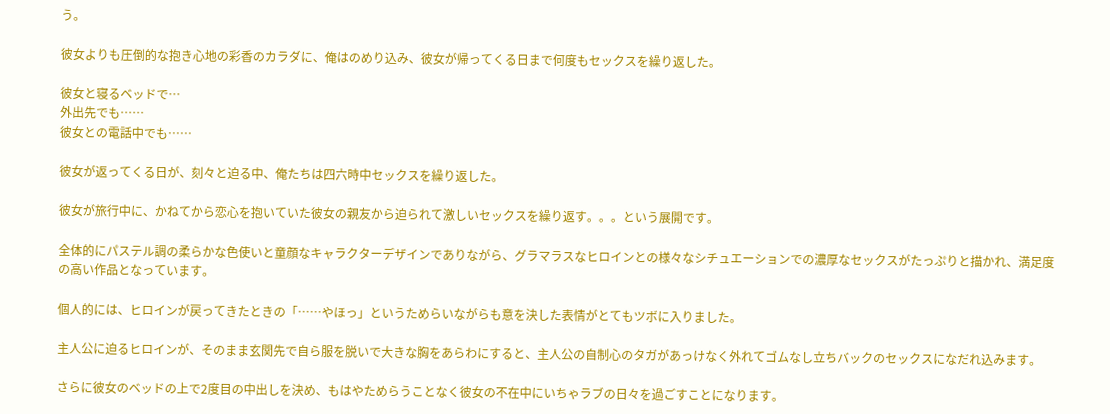う。

彼女よりも圧倒的な抱き心地の彩香のカラダに、俺はのめり込み、彼女が帰ってくる日まで何度もセックスを繰り返した。

彼女と寝るベッドで…
外出先でも……
彼女との電話中でも……

彼女が返ってくる日が、刻々と迫る中、俺たちは四六時中セックスを繰り返した。

彼女が旅行中に、かねてから恋心を抱いていた彼女の親友から迫られて激しいセックスを繰り返す。。。という展開です。

全体的にパステル調の柔らかな色使いと童顔なキャラクターデザインでありながら、グラマラスなヒロインとの様々なシチュエーションでの濃厚なセックスがたっぷりと描かれ、満足度の高い作品となっています。

個人的には、ヒロインが戻ってきたときの「……やほっ」というためらいながらも意を決した表情がとてもツボに入りました。

主人公に迫るヒロインが、そのまま玄関先で自ら服を脱いで大きな胸をあらわにすると、主人公の自制心のタガがあっけなく外れてゴムなし立ちバックのセックスになだれ込みます。

さらに彼女のベッドの上で2度目の中出しを決め、もはやためらうことなく彼女の不在中にいちゃラブの日々を過ごすことになります。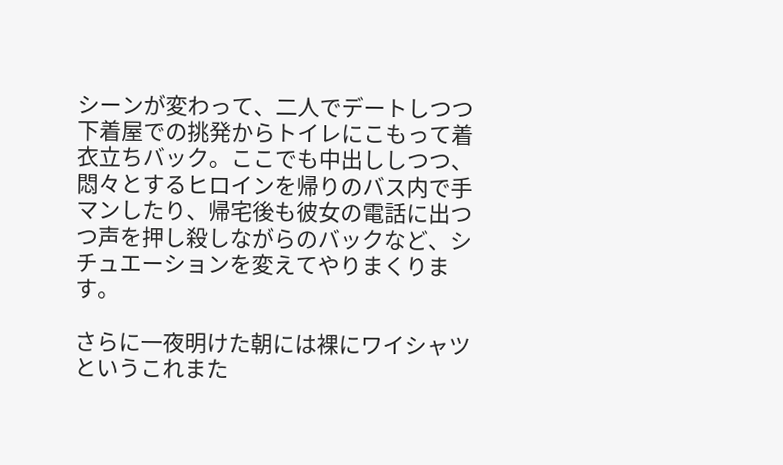シーンが変わって、二人でデートしつつ下着屋での挑発からトイレにこもって着衣立ちバック。ここでも中出ししつつ、悶々とするヒロインを帰りのバス内で手マンしたり、帰宅後も彼女の電話に出つつ声を押し殺しながらのバックなど、シチュエーションを変えてやりまくります。

さらに一夜明けた朝には裸にワイシャツというこれまた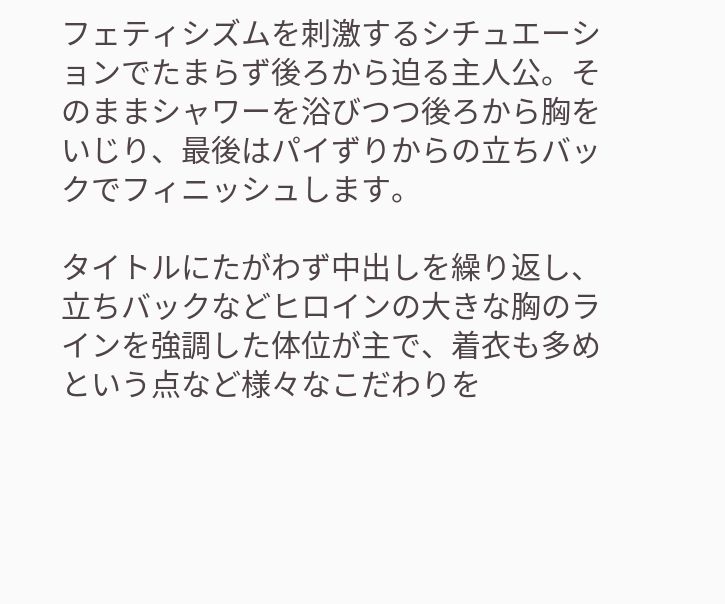フェティシズムを刺激するシチュエーションでたまらず後ろから迫る主人公。そのままシャワーを浴びつつ後ろから胸をいじり、最後はパイずりからの立ちバックでフィニッシュします。

タイトルにたがわず中出しを繰り返し、立ちバックなどヒロインの大きな胸のラインを強調した体位が主で、着衣も多めという点など様々なこだわりを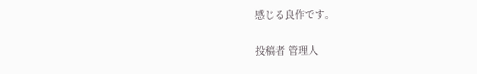感じる良作です。

投稿者 管理人